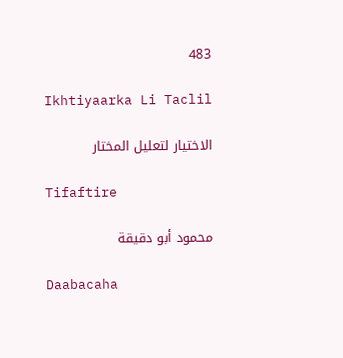483

Ikhtiyaarka Li Taclil

الاختيار لتعليل المختار

Tifaftire

محمود أبو دقيقة

Daabacaha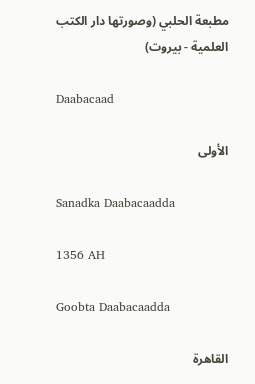مطبعة الحلبي (وصورتها دار الكتب العلمية - بيروت)

Daabacaad

الأولى

Sanadka Daabacaadda

1356 AH

Goobta Daabacaadda

القاهرة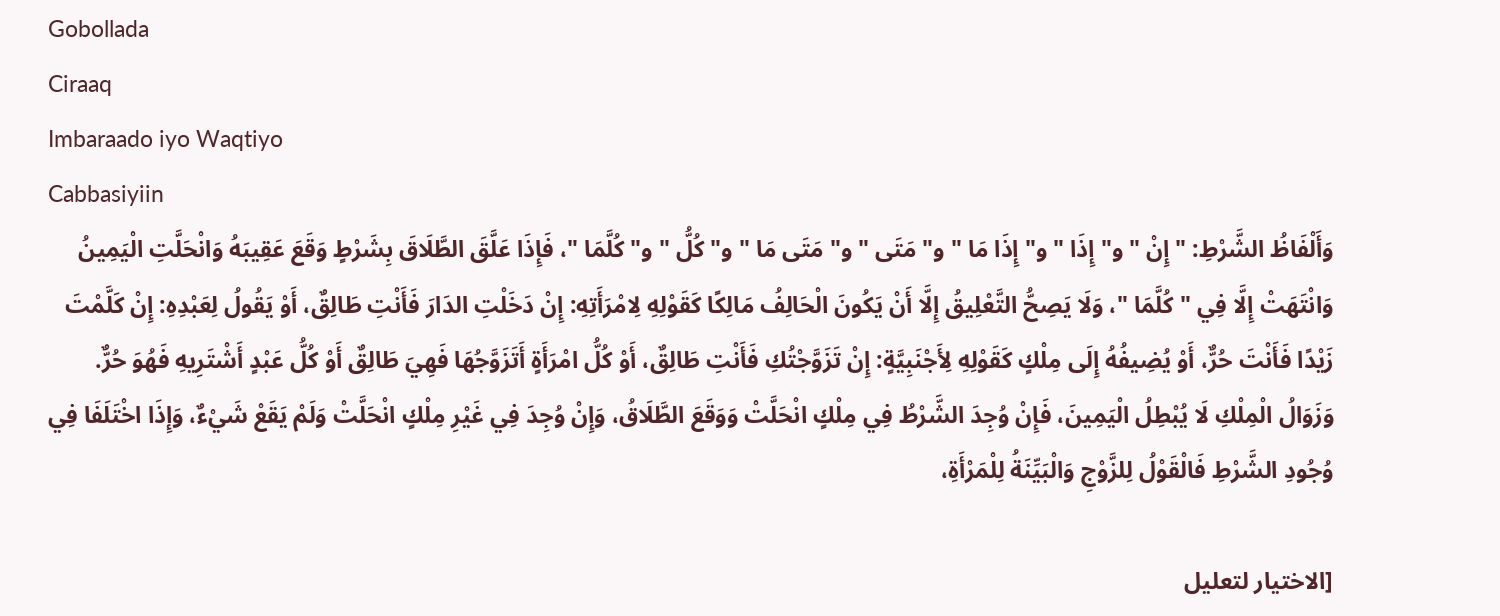Gobollada
Ciraaq
Imbaraado iyo Waqtiyo
Cabbasiyiin
وَأَلْفَاظُ الشَّرْطِ: " إِنْ " و" إِذَا " و" إِذَا مَا " و" مَتَى " و" مَتَى مَا " و" كُلُّ " و" كُلَّمَا "، فَإِذَا عَلَّقَ الطَّلَاقَ بِشَرْطٍ وَقَعَ عَقِيبَهُ وَانْحَلَّتِ الْيَمِينُ وَانْتَهَتْ إِلَّا فِي " كُلَّمَا "، وَلَا يَصِحُّ التَّعْلِيقُ إِلَّا أَنْ يَكُونَ الْحَالِفُ مَالِكًا كَقَوْلِهِ لِامْرَأَتِهِ: إِنْ دَخَلْتِ الدَارَ فَأَنْتِ طَالِقٌ، أَوْ يَقُولُ لِعَبْدِهِ: إِنْ كَلَّمْتَ زَيْدًا فَأَنْتَ حُرٌّ، أَوْ يُضِيفُهُ إِلَى مِلْكٍ كَقَوْلِهِ لِأَجْنَبِيَّةٍ: إِنْ تَزَوَّجْتُكِ فَأَنْتِ طَالِقٌ، أَوْ كُلُّ امْرَأَةٍ أَتَزَوَّجُهَا فَهِيَ طَالِقٌ أَوْ كُلُّ عَبْدٍ أَشْتَرِيهِ فَهُوَ حُرٌّ. وَزَوَالُ الْمِلْكِ لَا يُبْطِلُ الْيَمِينَ، فَإِنْ وُجِدَ الشَّرْطُ فِي مِلْكٍ انْحَلَّتْ وَوَقَعَ الطَّلَاقُ، وَإِنْ وُجِدَ فِي غَيْرِ مِلْكٍ انْحَلَّتْ وَلَمْ يَقَعْ شَيْءٌ، وَإِذَا اخْتَلَفَا فِي وُجُودِ الشَّرْطِ فَالْقَوْلُ لِلزَّوْجِ وَالْبَيِّنَةُ لِلْمَرْأَةِ،

[الاختيار لتعليل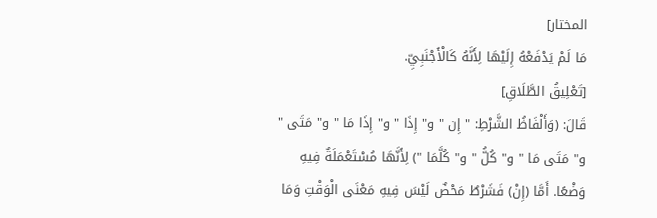المختار]
مَا لَمْ يَدْفَعْهُ إِلَيْهَا لِأَنَّهُ كَالْأَجْنَبِيِّ.
[تَعْلِيقُ الطَّلَاقِ]
قَالَ: (وَأَلْفَاظُ الشَّرْطِ: " إِن " و" إِذَا " و" إِذَا مَا " و" مَتَى " و" مَتَى مَا " و" كُلُّ " و" كُلَّمَا ") لِأَنَّهَا مُسْتَعْمَلَةٌ فِيهِ وَضْعًا. أَمَّا (إِنْ) فَشَرْطٌ مَحْضٌ لَيْسَ فِيهِ مَعْنَى الْوَقْتِ وَمَا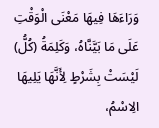وَرَاءَهَا فِيهَا مَعْنَى الْوَقْتِ عَلَى مَا بَيَّنَّاهُ، وَكَلِمَةُ (كُلُّ) لَيْسَتْ بِشَرْطٍ لِأَنَّهَا يَلِيهَا الِاسْمُ،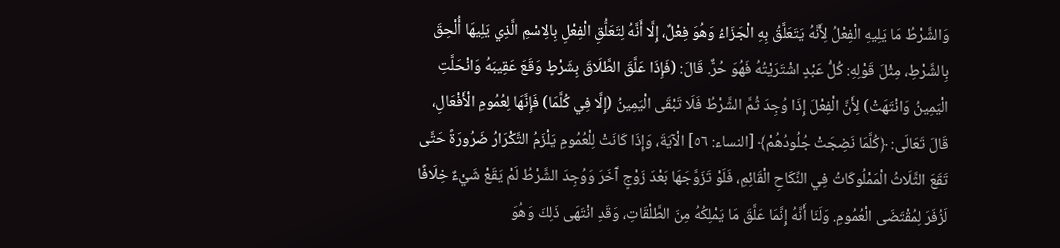وَالشَّرْطُ مَا يَلِيهِ الْفِعْلُ لِأَنَّهُ يَتَعَلَّقُ بِهِ الْجَزَاءُ وَهُوَ فِعْلٌ، إِلَّا أَنَّهُ لِتَعَلُّقِ الْفِعْلِ بِالِاسْمِ الَّذِي يَلِيهَا أُلْحِقَ بِالشَّرْطِ، مِثْلَ قَوْلِهِ: كُلُّ عَبْدٍ اشْتَرَيْتُهُ فَهُوَ حُرٌّ. قَالَ: (فَإِذَا عَلَّقَ الطَّلَاقَ بِشَرْطٍ وَقَعَ عَقِيبَهُ وَانْحَلَّتِ الْيَمِينُ وَانْتَهَتْ) لِأَنَّ الْفِعْلَ إِذَا وُجِدَ ثُمَّ الشَّرْطُ فَلَا تَبْقَى الْيَمِينُ (إِلَّا فِي كُلَّمَا) فَإِنَّهَا لِعُمُومِ الْأَفْعَالِ، قَالَ تَعَالَى: ﴿كُلَّمَا نَضِجَتْ جُلُودُهُمْ﴾ [النساء: ٥٦] الْآيَةَ، وَإِذَا كَانَتْ لِلْعُمُومِ يَلْزَمُ التَّكْرَارُ ضَرُورَةً حَتَّى تَقَعَ الثَّلَاثُ الْمَمْلُوكَاتُ فِي النِّكَاحِ الْقَائِمِ، فَلَوْ تَزَوَّجَهَا بَعْدَ زَوْجٍ آَخَرَ وَوُجِدَ الشَّرْطُ لَمْ يَقَعْ شَيْءٌ خِلَافًا لَزُفَرَ لِمُقْتَضَى الْعُمُومِ. وَلَنَا أَنَّهُ إِنَّمَا عَلَّقَ مَا يَمْلِكُهُ مِنَ الطَّلْقَاتِ، وَقَدِ انْتَهَى ذَلِكَ وَهُوَ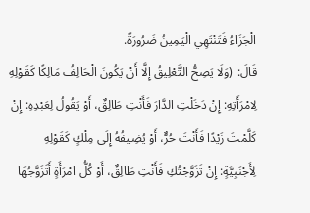الْجَزَاءُ فَتَنْتَهِي الْيَمِينُ ضَرُورَةً.
قَالَ: (وَلَا يَصِحُّ التَّعْلِيقُ إِلَّا أَنْ يَكُونَ الْحَالِفُ مَالِكًا كَقَوْلِهِ لِامْرَأَتِهِ: إِنْ دَخَلْتِ الدَّارَ فَأَنْتِ طَالِقٌ، أَوْ يَقُولُ لِعَبْدِهِ: إِنْ كَلَّمْتَ زَيْدًا فَأَنْتَ حُرٌّ، أَوْ يُضِيفُهُ إِلَى مِلْكٍ كَقَوْلِهِ لِأَجْنَبِيَّةٍ: إِنْ تَزَوَّجْتُكِ فَأَنْتِ طَالِقٌ، أَوْ كُلُّ امْرَأَةٍ أَتَزَوَّجُهَا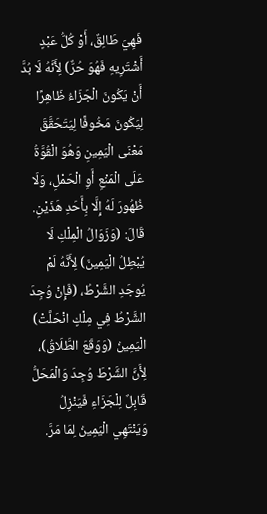فَهِيَ طَالِقٌ، أَوْ كُلُّ عَبْدٍ أَشْتَرِيهِ فَهُوَ حُرٌّ) لِأَنَّهُ لَا بُدَّ أَنْ يَكُونَ الْجَزَاءُ ظَاهِرًا لِيَكُونَ مَخُوفًا لِيَتَحَقَّقَ مَعْنَى الْيَمِينِ وَهُوَ الْقُوَّةُ عَلَى الْمَنْعِ أَوِ الْحَمْلِ، وَلَا ظُهُورَ لَهُ إِلَّا بِأَحَدِ هَذَيْنِ.
قَالَ: (وَزَوَالُ الْمِلْكِ لَا يُبْطِلُ الْيَمِينَ) لِأَنَّهُ لَمْ يُوجَدِ الشَّرْطُ، (فَإِنْ وُجِدَ الشَّرْطُ فِي مِلْكٍ انْحَلَّتْ) الْيَمِينُ (وَوَقَعَ الطَّلَاقُ)، لِأَنَّ الشَّرْطَ وُجِدَ وَالْمَحَلُّ قَابِلٌ لِلْجَزَاءِ فَيَنْزِلُ وَيَنْتَهِي الْيَمِينُ لِمَا مَرَّ.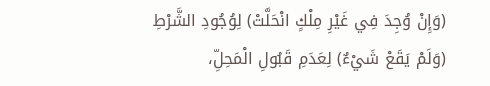(وَإِنْ وُجِدَ فِي غَيْرِ مِلْكٍ انْحَلَّتْ) لِوُجُودِ الشَّرْطِ (وَلَمْ يَقَعْ شَيْءٌ) لِعَدَمِ قَبُولِ الْمَحِلِّ،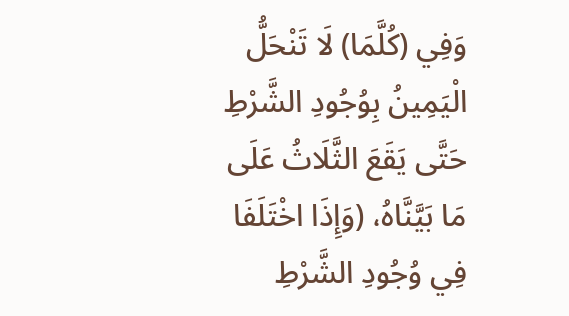وَفِي (كُلَّمَا) لَا تَنْحَلُّ الْيَمِينُ بِوُجُودِ الشَّرْطِ حَتَّى يَقَعَ الثَّلَاثُ عَلَى مَا بَيَّنَّاهُ، (وَإِذَا اخْتَلَفَا فِي وُجُودِ الشَّرْطِ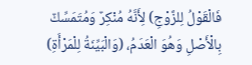فَالْقَوْلُ لِلزَّوْجِ) لِأَنَّهُ مُنْكِرٌ وَمُتَمَسِّكٌ بِالْأَصْلِ وَهُوَ الْعَدَمُ، (وَالْبَيِّنَةُ لِلْمَرْأَةِ)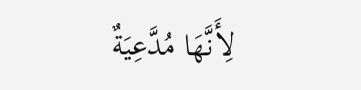لِأَنَّهَا مُدَّعِيَةٌ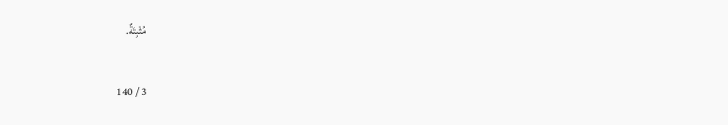مُثْبِتَةٌ.

3 / 140